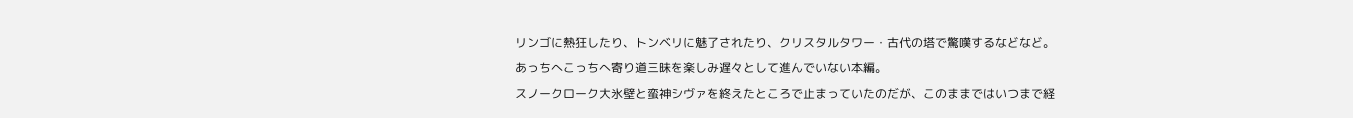リンゴに熱狂したり、トンベリに魅了されたり、クリスタルタワー・古代の塔で驚嘆するなどなど。あっちへこっちへ寄り道三昧を楽しみ遅々として進んでいない本編。
スノークローク大氷壁と蛮神シヴァを終えたところで止まっていたのだが、このままではいつまで経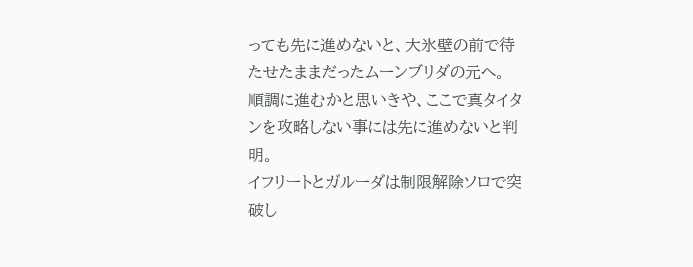っても先に進めないと、大氷壁の前で待たせたままだったムーンブリダの元へ。
順調に進むかと思いきや、ここで真タイタンを攻略しない事には先に進めないと判明。
イフリートとガルーダは制限解除ソロで突破し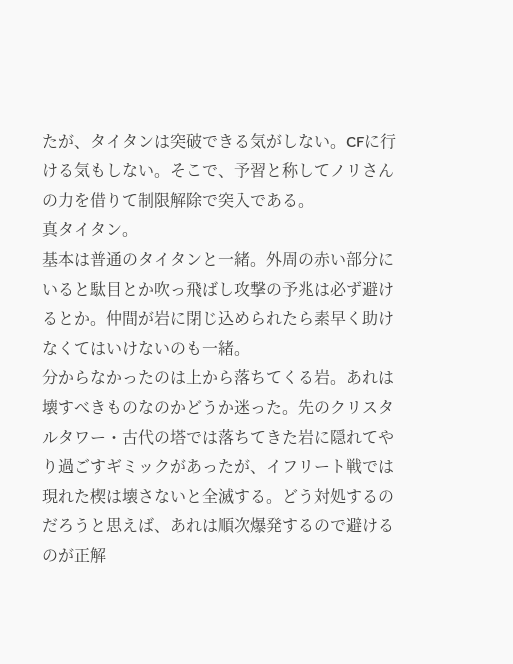たが、タイタンは突破できる気がしない。CFに行ける気もしない。そこで、予習と称してノリさんの力を借りて制限解除で突入である。
真タイタン。
基本は普通のタイタンと一緒。外周の赤い部分にいると駄目とか吹っ飛ばし攻撃の予兆は必ず避けるとか。仲間が岩に閉じ込められたら素早く助けなくてはいけないのも一緒。
分からなかったのは上から落ちてくる岩。あれは壊すべきものなのかどうか迷った。先のクリスタルタワー・古代の塔では落ちてきた岩に隠れてやり過ごすギミックがあったが、イフリート戦では現れた楔は壊さないと全滅する。どう対処するのだろうと思えば、あれは順次爆発するので避けるのが正解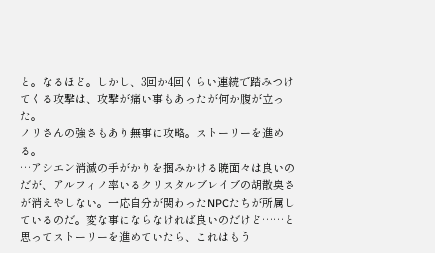と。なるほど。しかし、3回か4回くらい連続で踏みつけてくる攻撃は、攻撃が痛い事もあったが何か腹が立った。
ノリさんの強さもあり無事に攻略。ストーリーを進める。
…アシエン消滅の手がかりを掴みかける暁面々は良いのだが、アルフィノ率いるクリスタルブレイブの胡散臭さが消えやしない。一応自分が関わったNPCたちが所属しているのだ。変な事にならなければ良いのだけど……と思ってストーリーを進めていたら、これはもう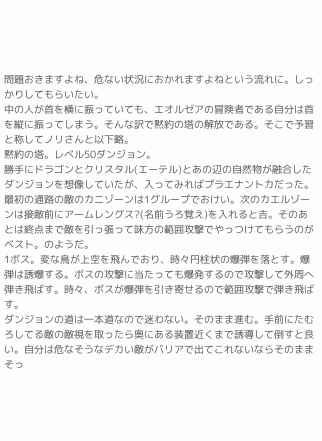問題おきますよね、危ない状況におかれますよねという流れに。しっかりしてもらいたい。
中の人が首を横に振っていても、エオルゼアの冒険者である自分は首を縦に振ってしまう。そんな訳で黙約の塔の解放である。そこで予習と称してノリさんと以下略。
黙約の塔。レベル50ダンジョン。
勝手にドラゴンとクリスタル(エーテル)とあの辺の自然物が融合したダンジョンを想像していたが、入ってみればプラエナントカだった。
最初の通路の敵のカニゾーンは1グループでおけい。次のカエルゾーンは接敵前にアームレングス?(名前うろ覚え)を入れると吉。そのあとは終点まで敵を引っ張って味方の範囲攻撃でやっつけてもらうのがベスト。のようだ。
1ボス。変な鳥が上空を飛んでおり、時々円柱状の爆弾を落とす。爆弾は誘爆する。ボスの攻撃に当たっても爆発するので攻撃して外周へ弾き飛ばす。時々、ボスが爆弾を引き寄せるので範囲攻撃で弾き飛ばす。
ダンジョンの道は一本道なので迷わない。そのまま進む。手前にたむろしてる敵の敵視を取ったら奥にある装置近くまで誘導して倒すと良い。自分は危なそうなデカい敵がバリアで出てこれないならそのままそっ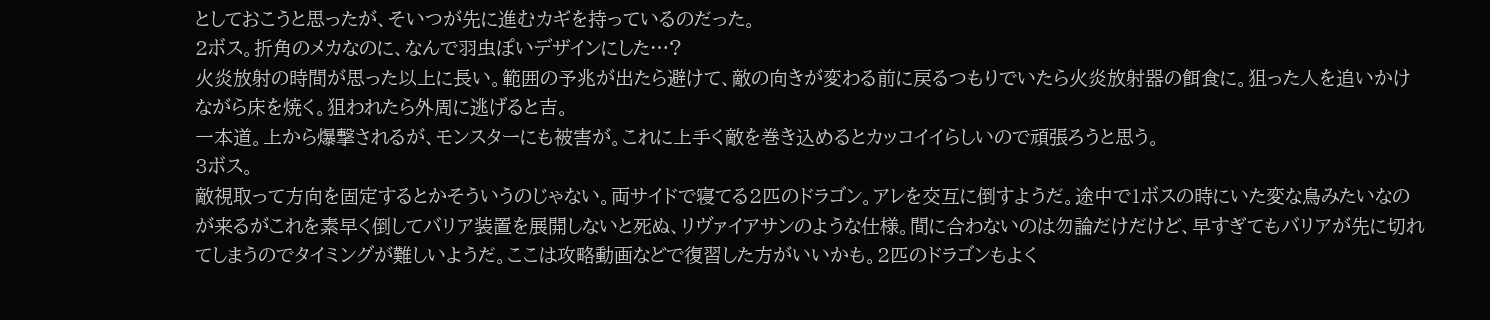としておこうと思ったが、そいつが先に進むカギを持っているのだった。
2ボス。折角のメカなのに、なんで羽虫ぽいデザインにした…?
火炎放射の時間が思った以上に長い。範囲の予兆が出たら避けて、敵の向きが変わる前に戻るつもりでいたら火炎放射器の餌食に。狙った人を追いかけながら床を焼く。狙われたら外周に逃げると吉。
一本道。上から爆撃されるが、モンスターにも被害が。これに上手く敵を巻き込めるとカッコイイらしいので頑張ろうと思う。
3ボス。
敵視取って方向を固定するとかそういうのじゃない。両サイドで寝てる2匹のドラゴン。アレを交互に倒すようだ。途中で1ボスの時にいた変な鳥みたいなのが来るがこれを素早く倒してバリア装置を展開しないと死ぬ、リヴァイアサンのような仕様。間に合わないのは勿論だけだけど、早すぎてもバリアが先に切れてしまうのでタイミングが難しいようだ。ここは攻略動画などで復習した方がいいかも。2匹のドラゴンもよく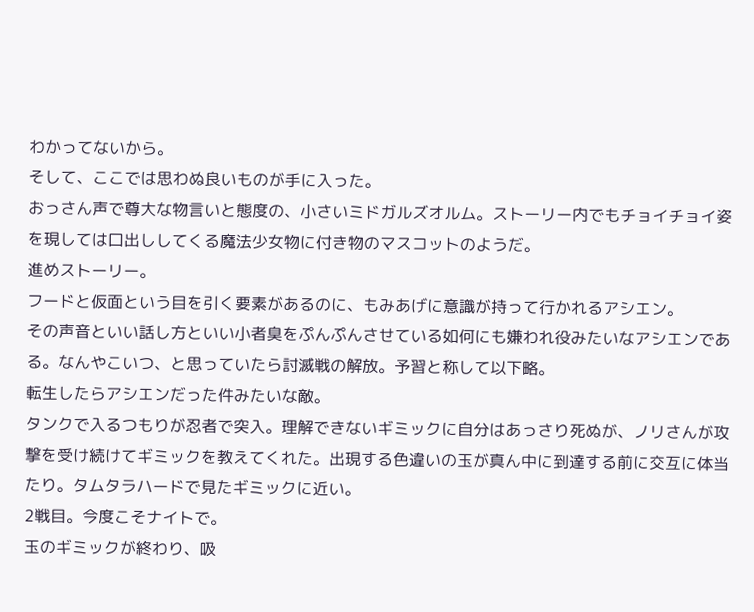わかってないから。
そして、ここでは思わぬ良いものが手に入った。
おっさん声で尊大な物言いと態度の、小さいミドガルズオルム。ストーリー内でもチョイチョイ姿を現しては口出ししてくる魔法少女物に付き物のマスコットのようだ。
進めストーリー。
フードと仮面という目を引く要素があるのに、もみあげに意識が持って行かれるアシエン。
その声音といい話し方といい小者臭をぷんぷんさせている如何にも嫌われ役みたいなアシエンである。なんやこいつ、と思っていたら討滅戦の解放。予習と称して以下略。
転生したらアシエンだった件みたいな敵。
タンクで入るつもりが忍者で突入。理解できないギミックに自分はあっさり死ぬが、ノリさんが攻撃を受け続けてギミックを教えてくれた。出現する色違いの玉が真ん中に到達する前に交互に体当たり。タムタラハードで見たギミックに近い。
2戦目。今度こそナイトで。
玉のギミックが終わり、吸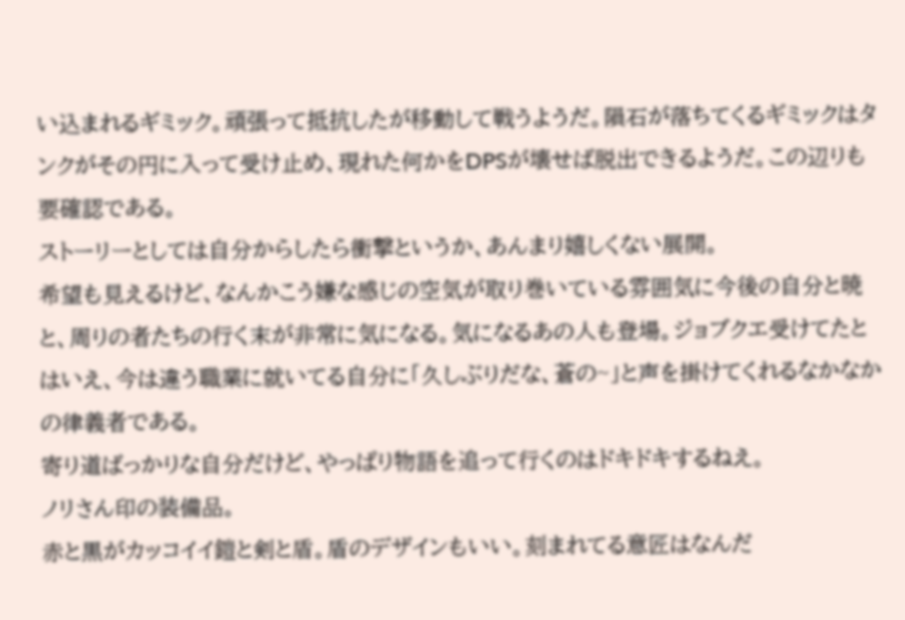い込まれるギミック。頑張って抵抗したが移動して戦うようだ。隕石が落ちてくるギミックはタンクがその円に入って受け止め、現れた何かをDPSが壊せば脱出できるようだ。この辺りも要確認である。
ストーリーとしては自分からしたら衝撃というか、あんまり嬉しくない展開。
希望も見えるけど、なんかこう嫌な感じの空気が取り巻いている雰囲気に今後の自分と暁と、周りの者たちの行く末が非常に気になる。気になるあの人も登場。ジョブクエ受けてたとはいえ、今は違う職業に就いてる自分に「久しぶりだな、蒼の~」と声を掛けてくれるなかなかの律義者である。
寄り道ばっかりな自分だけど、やっぱり物語を追って行くのはドキドキするねえ。
ノリさん印の装備品。
赤と黒がカッコイイ鎧と剣と盾。盾のデザインもいい。刻まれてる意匠はなんだ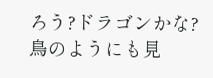ろう?ドラゴンかな?鳥のようにも見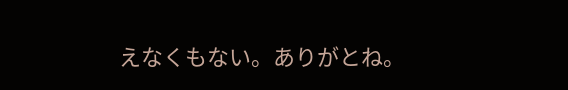えなくもない。ありがとね。